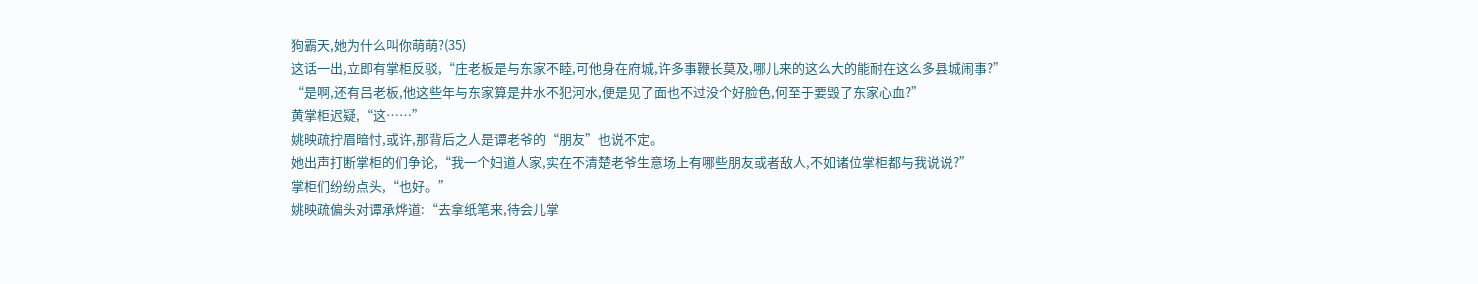狗霸天,她为什么叫你萌萌?(35)
这话一出,立即有掌柜反驳,“庄老板是与东家不睦,可他身在府城,许多事鞭长莫及,哪儿来的这么大的能耐在这么多县城闹事?”
“是啊,还有吕老板,他这些年与东家算是井水不犯河水,便是见了面也不过没个好脸色,何至于要毁了东家心血?”
黄掌柜迟疑,“这……”
姚映疏拧眉暗忖,或许,那背后之人是谭老爷的“朋友”也说不定。
她出声打断掌柜的们争论,“我一个妇道人家,实在不清楚老爷生意场上有哪些朋友或者敌人,不如诸位掌柜都与我说说?”
掌柜们纷纷点头,“也好。”
姚映疏偏头对谭承烨道:“去拿纸笔来,待会儿掌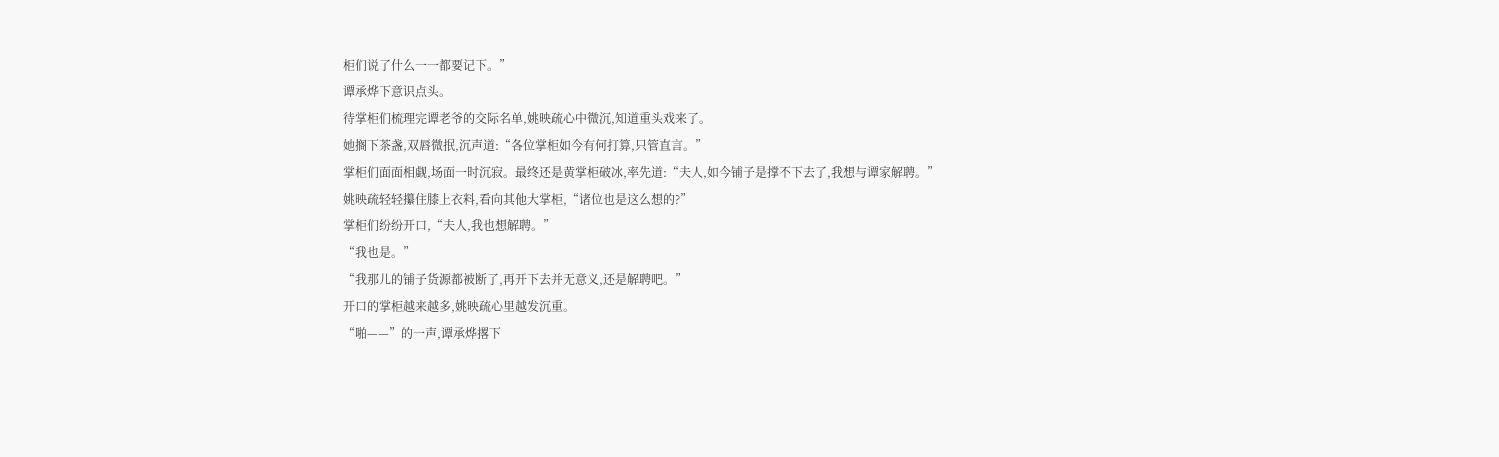柜们说了什么一一都要记下。”
谭承烨下意识点头。
待掌柜们梳理完谭老爷的交际名单,姚映疏心中微沉,知道重头戏来了。
她搁下茶盏,双唇微抿,沉声道:“各位掌柜如今有何打算,只管直言。”
掌柜们面面相觑,场面一时沉寂。最终还是黄掌柜破冰,率先道:“夫人,如今铺子是撑不下去了,我想与谭家解聘。”
姚映疏轻轻攥住膝上衣料,看向其他大掌柜,“诸位也是这么想的?”
掌柜们纷纷开口,“夫人,我也想解聘。”
“我也是。”
“我那儿的铺子货源都被断了,再开下去并无意义,还是解聘吧。”
开口的掌柜越来越多,姚映疏心里越发沉重。
“啪——”的一声,谭承烨撂下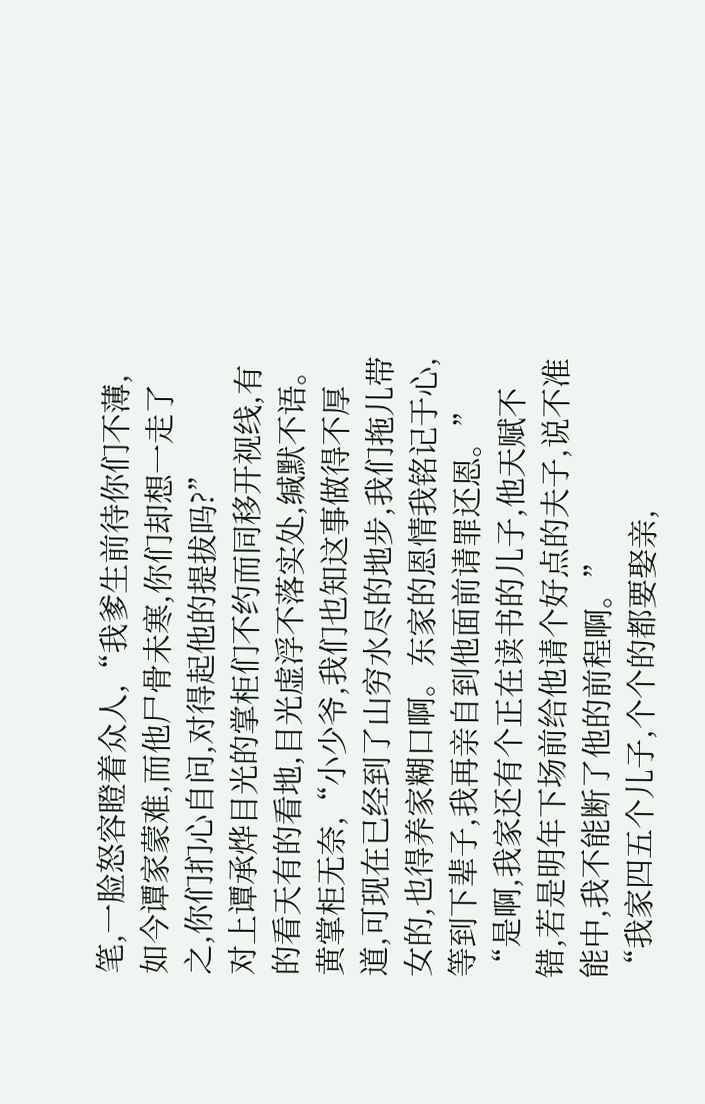笔,一脸怒容瞪着众人,“我爹生前待你们不薄,如今谭家蒙难,而他尸骨未寒,你们却想一走了之,你们扪心自问,对得起他的提拔吗?”
对上谭承烨目光的掌柜们不约而同移开视线,有的看天有的看地,目光虚浮不落实处,缄默不语。
黄掌柜无奈,“小少爷,我们也知这事做得不厚道,可现在已经到了山穷水尽的地步,我们拖儿带女的,也得养家糊口啊。东家的恩情我铭记于心,等到下辈子,我再亲自到他面前请罪还恩。”
“是啊,我家还有个正在读书的儿子,他天赋不错,若是明年下场前给他请个好点的夫子,说不准能中,我不能断了他的前程啊。”
“我家四五个儿子,个个的都要娶亲,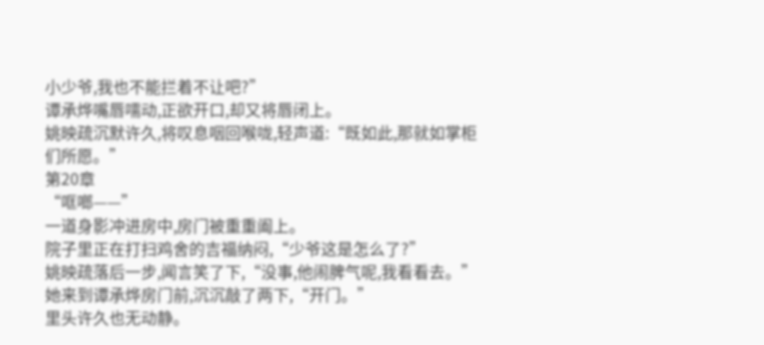小少爷,我也不能拦着不让吧?”
谭承烨嘴唇嚅动,正欲开口,却又将唇闭上。
姚映疏沉默许久,将叹息咽回喉咙,轻声道:“既如此,那就如掌柜们所愿。”
第20章
“哐啷——”
一道身影冲进房中,房门被重重阖上。
院子里正在打扫鸡舍的吉福纳闷,“少爷这是怎么了?”
姚映疏落后一步,闻言笑了下,“没事,他闹脾气呢,我看看去。”
她来到谭承烨房门前,沉沉敲了两下,“开门。”
里头许久也无动静。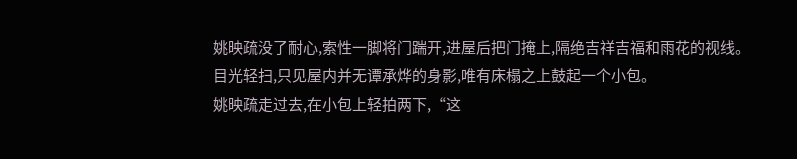姚映疏没了耐心,索性一脚将门踹开,进屋后把门掩上,隔绝吉祥吉福和雨花的视线。
目光轻扫,只见屋内并无谭承烨的身影,唯有床榻之上鼓起一个小包。
姚映疏走过去,在小包上轻拍两下,“这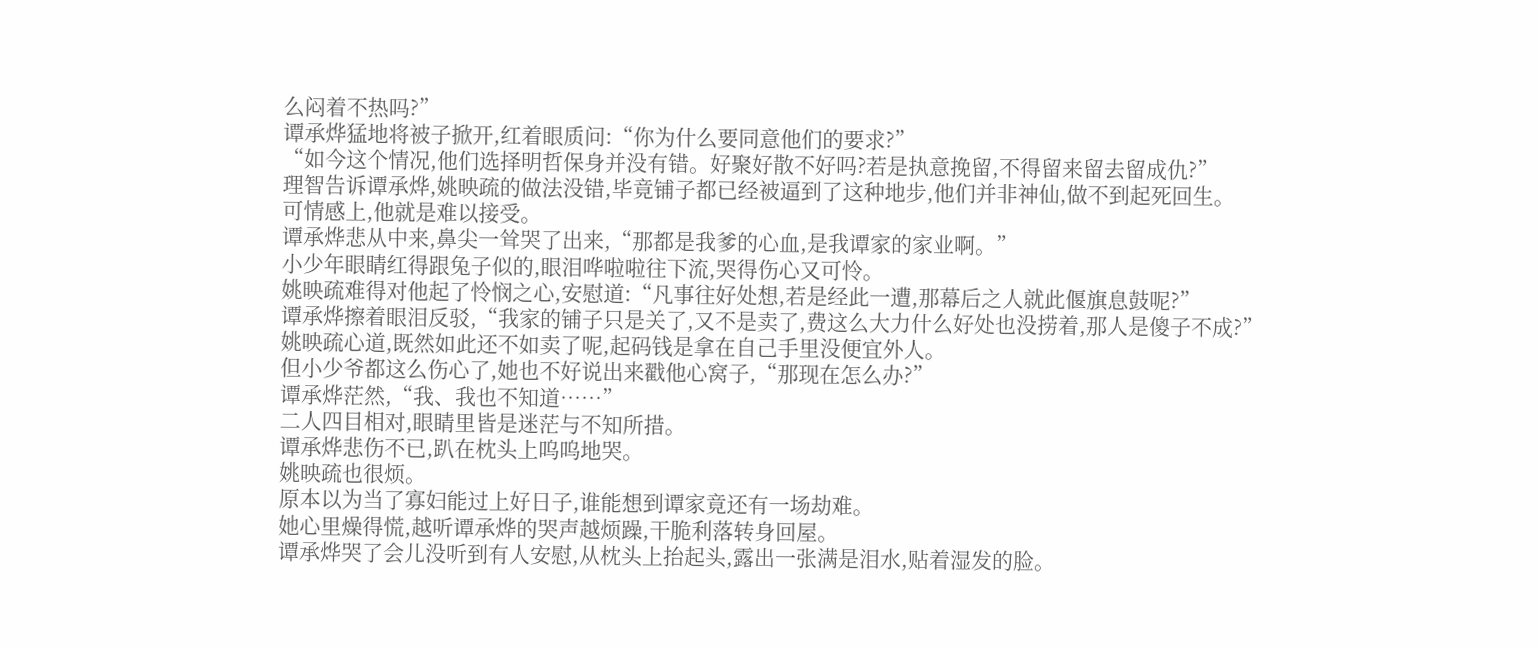么闷着不热吗?”
谭承烨猛地将被子掀开,红着眼质问:“你为什么要同意他们的要求?”
“如今这个情况,他们选择明哲保身并没有错。好聚好散不好吗?若是执意挽留,不得留来留去留成仇?”
理智告诉谭承烨,姚映疏的做法没错,毕竟铺子都已经被逼到了这种地步,他们并非神仙,做不到起死回生。
可情感上,他就是难以接受。
谭承烨悲从中来,鼻尖一耸哭了出来,“那都是我爹的心血,是我谭家的家业啊。”
小少年眼睛红得跟兔子似的,眼泪哗啦啦往下流,哭得伤心又可怜。
姚映疏难得对他起了怜悯之心,安慰道:“凡事往好处想,若是经此一遭,那幕后之人就此偃旗息鼓呢?”
谭承烨擦着眼泪反驳,“我家的铺子只是关了,又不是卖了,费这么大力什么好处也没捞着,那人是傻子不成?”
姚映疏心道,既然如此还不如卖了呢,起码钱是拿在自己手里没便宜外人。
但小少爷都这么伤心了,她也不好说出来戳他心窝子,“那现在怎么办?”
谭承烨茫然,“我、我也不知道……”
二人四目相对,眼睛里皆是迷茫与不知所措。
谭承烨悲伤不已,趴在枕头上呜呜地哭。
姚映疏也很烦。
原本以为当了寡妇能过上好日子,谁能想到谭家竟还有一场劫难。
她心里燥得慌,越听谭承烨的哭声越烦躁,干脆利落转身回屋。
谭承烨哭了会儿没听到有人安慰,从枕头上抬起头,露出一张满是泪水,贴着湿发的脸。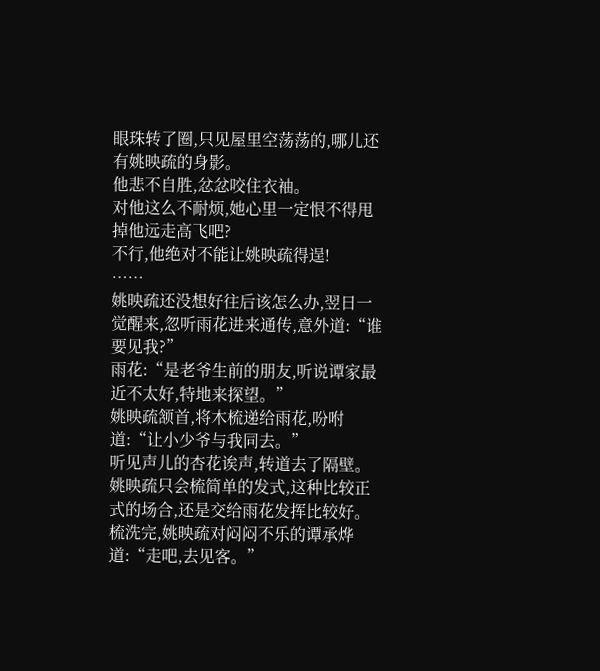眼珠转了圈,只见屋里空荡荡的,哪儿还有姚映疏的身影。
他悲不自胜,忿忿咬住衣袖。
对他这么不耐烦,她心里一定恨不得甩掉他远走高飞吧?
不行,他绝对不能让姚映疏得逞!
……
姚映疏还没想好往后该怎么办,翌日一觉醒来,忽听雨花进来通传,意外道:“谁要见我?”
雨花:“是老爷生前的朋友,听说谭家最近不太好,特地来探望。”
姚映疏颔首,将木梳递给雨花,吩咐道:“让小少爷与我同去。”
听见声儿的杏花诶声,转道去了隔壁。
姚映疏只会梳简单的发式,这种比较正式的场合,还是交给雨花发挥比较好。
梳洗完,姚映疏对闷闷不乐的谭承烨道:“走吧,去见客。”